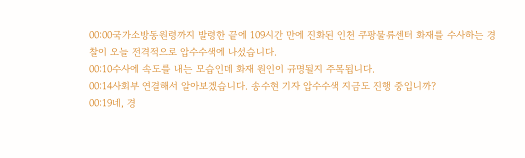00:00국가소방동원령까지 발령한 끝에 109시간 만에 진화된 인천 쿠팡물류센터 화재를 수사하는 경찰이 오늘 전격적으로 압수수색에 나섰습니다.
00:10수사에 속도를 내는 모습인데 화재 원인이 규명될지 주목됩니다.
00:14사회부 연결해서 알아보겠습니다. 송수현 기자 압수수색 지금도 진행 중입니까?
00:19네, 경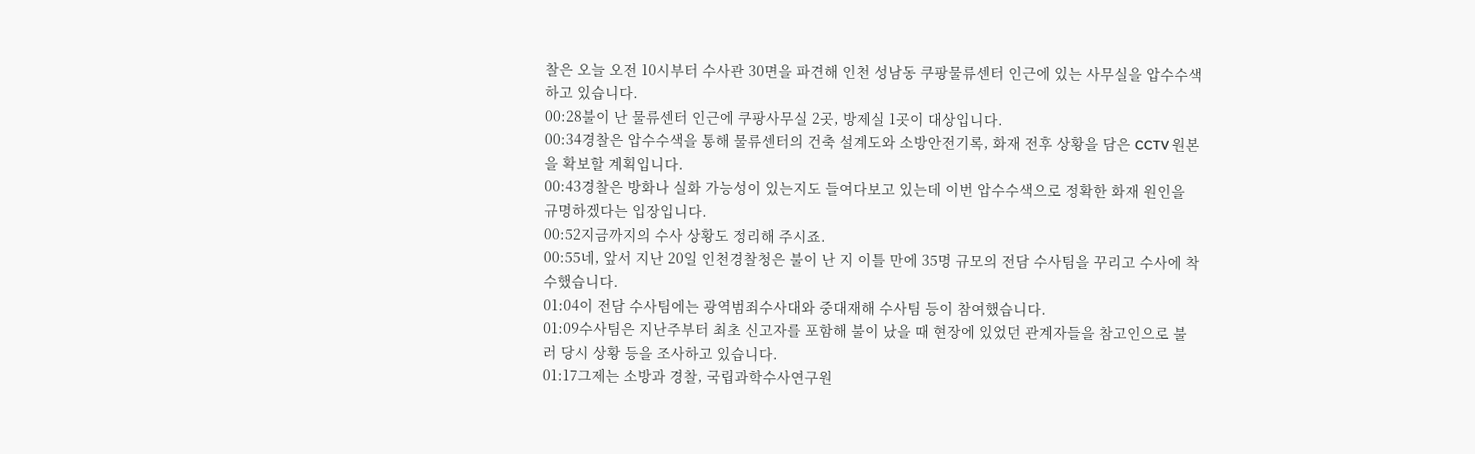찰은 오늘 오전 10시부터 수사관 30면을 파견해 인천 성남동 쿠팡물류센터 인근에 있는 사무실을 압수수색하고 있습니다.
00:28불이 난 물류센터 인근에 쿠팡사무실 2곳, 방제실 1곳이 대상입니다.
00:34경찰은 압수수색을 통해 물류센터의 건축 설계도와 소방안전기록, 화재 전후 상황을 담은 CCTV 원본을 확보할 계획입니다.
00:43경찰은 방화나 실화 가능성이 있는지도 들여다보고 있는데 이번 압수수색으로 정확한 화재 원인을 규명하겠다는 입장입니다.
00:52지금까지의 수사 상황도 정리해 주시죠.
00:55네, 앞서 지난 20일 인천경찰청은 불이 난 지 이틀 만에 35명 규모의 전담 수사팀을 꾸리고 수사에 착수했습니다.
01:04이 전담 수사팀에는 광역범죄수사대와 중대재해 수사팀 등이 참여했습니다.
01:09수사팀은 지난주부터 최초 신고자를 포함해 불이 났을 때 현장에 있었던 관계자들을 참고인으로 불러 당시 상황 등을 조사하고 있습니다.
01:17그제는 소방과 경찰, 국립과학수사연구원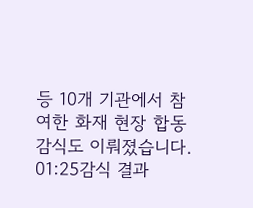등 10개 기관에서 참여한 화재 현장 합동 감식도 이뤄졌습니다.
01:25감식 결과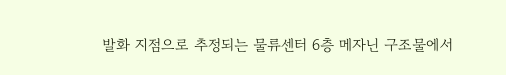발화 지점으로 추정되는 물류센터 6층 메자닌 구조물에서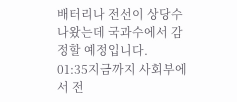배터리나 전선이 상당수 나왔는데 국과수에서 감정할 예정입니다.
01:35지금까지 사회부에서 전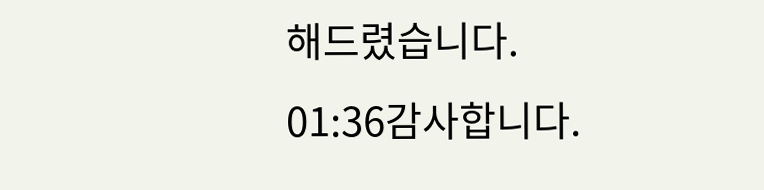해드렸습니다.
01:36감사합니다.